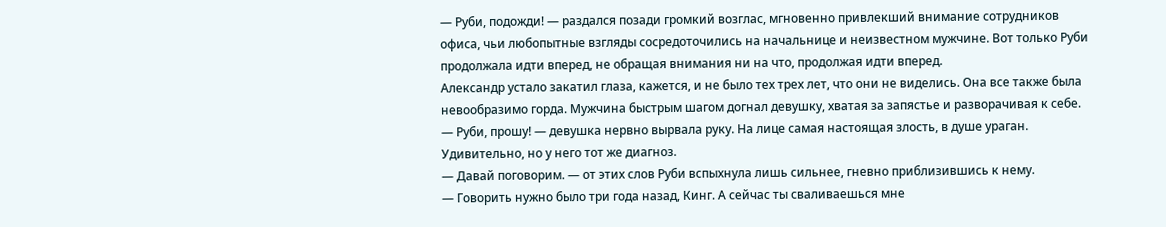— Руби, подожди! — раздался позади громкий возглас, мгновенно привлекший внимание сотрудников офиса, чьи любопытные взгляды сосредоточились на начальнице и неизвестном мужчине. Вот только Руби продолжала идти вперед, не обращая внимания ни на что, продолжая идти вперед.
Александр устало закатил глаза, кажется, и не было тех трех лет, что они не виделись. Она все также была невообразимо горда. Мужчина быстрым шагом догнал девушку, хватая за запястье и разворачивая к себе.
— Руби, прошу! — девушка нервно вырвала руку. На лице самая настоящая злость, в душе ураган. Удивительно, но у него тот же диагноз.
— Давай поговорим. — от этих слов Руби вспыхнула лишь сильнее, гневно приблизившись к нему.
— Говорить нужно было три года назад, Кинг. А сейчас ты сваливаешься мне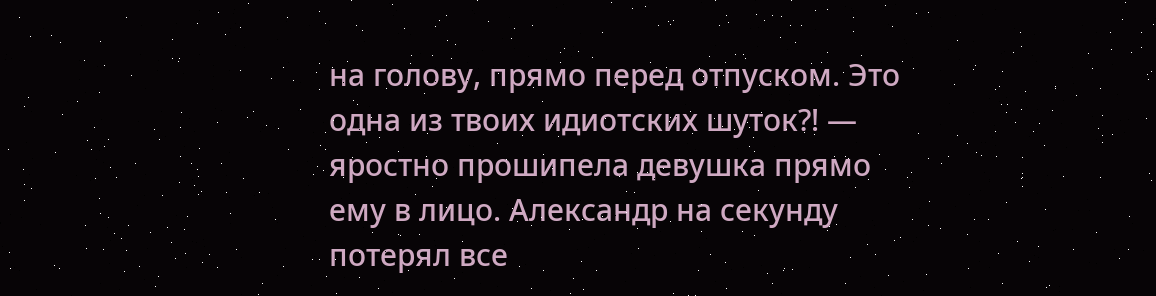на голову, прямо перед отпуском. Это одна из твоих идиотских шуток?! — яростно прошипела девушка прямо ему в лицо. Александр на секунду потерял все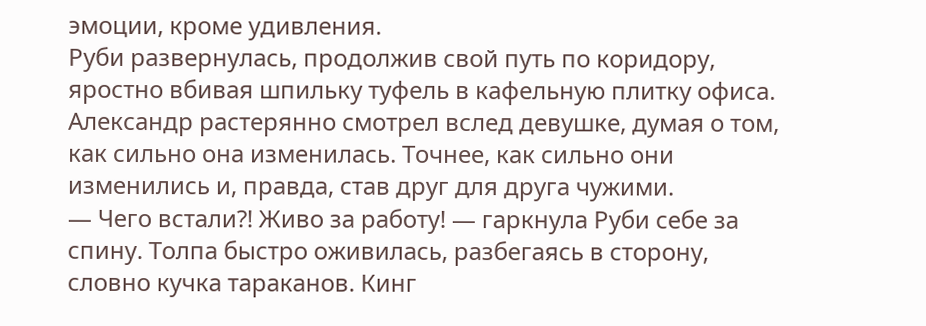эмоции, кроме удивления.
Руби развернулась, продолжив свой путь по коридору, яростно вбивая шпильку туфель в кафельную плитку офиса. Александр растерянно смотрел вслед девушке, думая о том, как сильно она изменилась. Точнее, как сильно они изменились и, правда, став друг для друга чужими.
— Чего встали?! Живо за работу! — гаркнула Руби себе за спину. Толпа быстро оживилась, разбегаясь в сторону, словно кучка тараканов. Кинг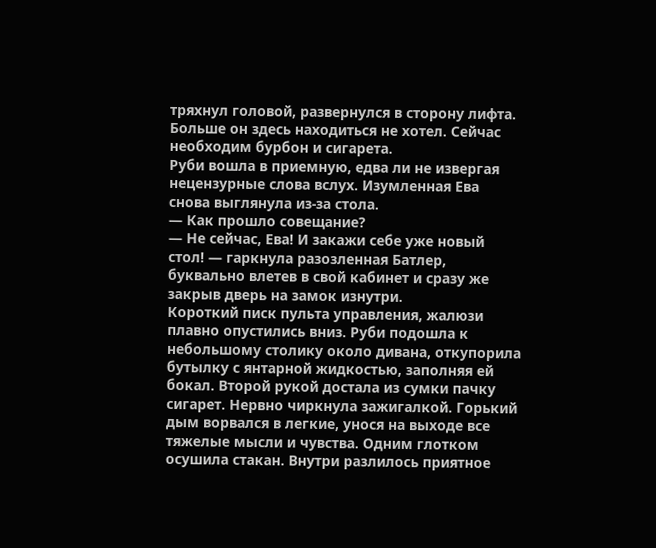тряхнул головой, развернулся в сторону лифта. Больше он здесь находиться не хотел. Сейчас необходим бурбон и сигарета.
Руби вошла в приемную, едва ли не извергая нецензурные слова вслух. Изумленная Ева снова выглянула из-за стола.
— Как прошло совещание?
— Не сейчас, Ева! И закажи себе уже новый стол! — гаркнула разозленная Батлер, буквально влетев в свой кабинет и сразу же закрыв дверь на замок изнутри.
Короткий писк пульта управления, жалюзи плавно опустились вниз. Руби подошла к небольшому столику около дивана, откупорила бутылку с янтарной жидкостью, заполняя ей бокал. Второй рукой достала из сумки пачку сигарет. Нервно чиркнула зажигалкой. Горький дым ворвался в легкие, унося на выходе все тяжелые мысли и чувства. Одним глотком осушила стакан. Внутри разлилось приятное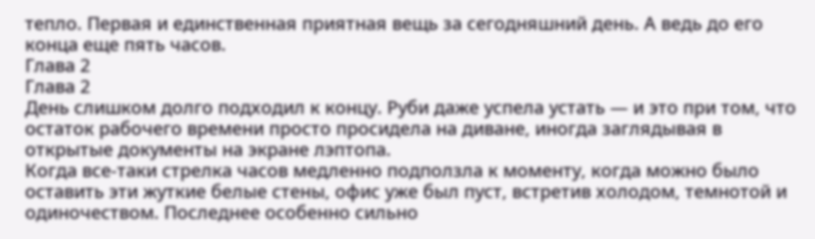тепло. Первая и единственная приятная вещь за сегодняшний день. А ведь до его конца еще пять часов.
Глава 2
Глава 2
День слишком долго подходил к концу. Руби даже успела устать — и это при том, что остаток рабочего времени просто просидела на диване, иногда заглядывая в открытые документы на экране лэптопа.
Когда все-таки стрелка часов медленно подползла к моменту, когда можно было оставить эти жуткие белые стены, офис уже был пуст, встретив холодом, темнотой и одиночеством. Последнее особенно сильно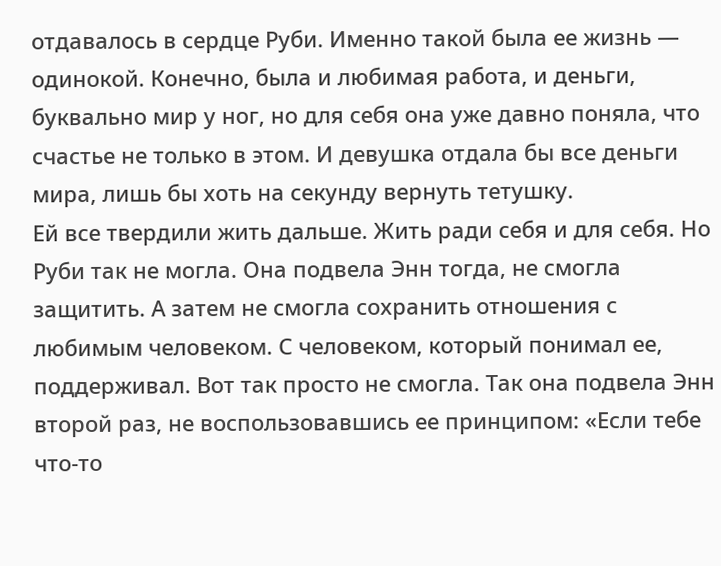отдавалось в сердце Руби. Именно такой была ее жизнь — одинокой. Конечно, была и любимая работа, и деньги, буквально мир у ног, но для себя она уже давно поняла, что счастье не только в этом. И девушка отдала бы все деньги мира, лишь бы хоть на секунду вернуть тетушку.
Ей все твердили жить дальше. Жить ради себя и для себя. Но Руби так не могла. Она подвела Энн тогда, не смогла защитить. А затем не смогла сохранить отношения с любимым человеком. С человеком, который понимал ее, поддерживал. Вот так просто не смогла. Так она подвела Энн второй раз, не воспользовавшись ее принципом: «Если тебе что-то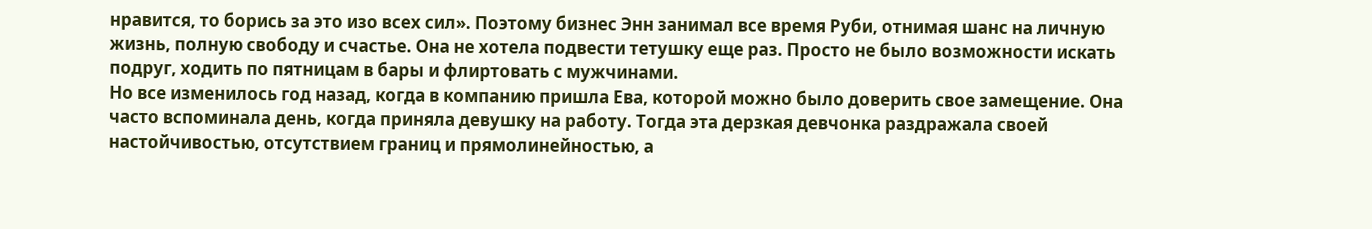нравится, то борись за это изо всех сил». Поэтому бизнес Энн занимал все время Руби, отнимая шанс на личную жизнь, полную свободу и счастье. Она не хотела подвести тетушку еще раз. Просто не было возможности искать подруг, ходить по пятницам в бары и флиртовать с мужчинами.
Но все изменилось год назад, когда в компанию пришла Ева, которой можно было доверить свое замещение. Она часто вспоминала день, когда приняла девушку на работу. Тогда эта дерзкая девчонка раздражала своей настойчивостью, отсутствием границ и прямолинейностью, а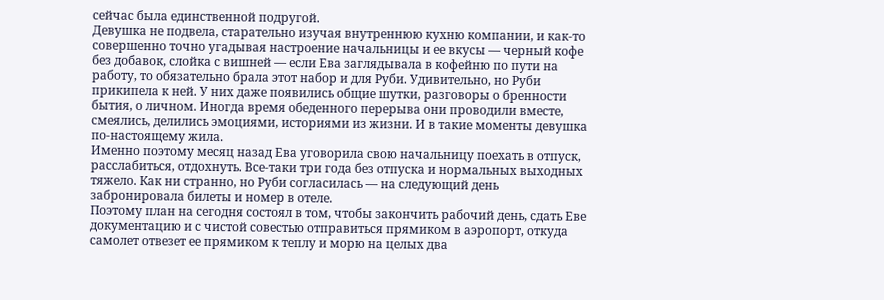сейчас была единственной подругой.
Девушка не подвела, старательно изучая внутреннюю кухню компании, и как-то совершенно точно угадывая настроение начальницы и ее вкусы — черный кофе без добавок, слойка с вишней — если Ева заглядывала в кофейню по пути на работу, то обязательно брала этот набор и для Руби. Удивительно, но Руби прикипела к ней. У них даже появились общие шутки, разговоры о бренности бытия, о личном. Иногда время обеденного перерыва они проводили вместе, смеялись, делились эмоциями, историями из жизни. И в такие моменты девушка по-настоящему жила.
Именно поэтому месяц назад Ева уговорила свою начальницу поехать в отпуск, расслабиться, отдохнуть. Все-таки три года без отпуска и нормальных выходных тяжело. Как ни странно, но Руби согласилась — на следующий день забронировала билеты и номер в отеле.
Поэтому план на сегодня состоял в том, чтобы закончить рабочий день, сдать Еве документацию и с чистой совестью отправиться прямиком в аэропорт, откуда самолет отвезет ее прямиком к теплу и морю на целых два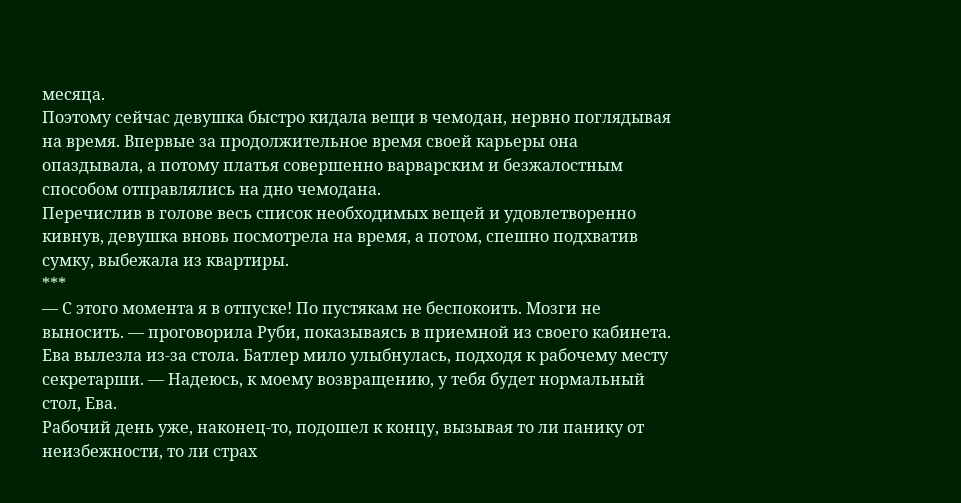месяца.
Поэтому сейчас девушка быстро кидала вещи в чемодан, нервно поглядывая на время. Впервые за продолжительное время своей карьеры она опаздывала, а потому платья совершенно варварским и безжалостным способом отправлялись на дно чемодана.
Перечислив в голове весь список необходимых вещей и удовлетворенно кивнув, девушка вновь посмотрела на время, а потом, спешно подхватив сумку, выбежала из квартиры.
***
— С этого момента я в отпуске! По пустякам не беспокоить. Мозги не выносить. — проговорила Руби, показываясь в приемной из своего кабинета. Ева вылезла из-за стола. Батлер мило улыбнулась, подходя к рабочему месту секретарши. — Надеюсь, к моему возвращению, у тебя будет нормальный стол, Ева.
Рабочий день уже, наконец-то, подошел к концу, вызывая то ли панику от неизбежности, то ли страх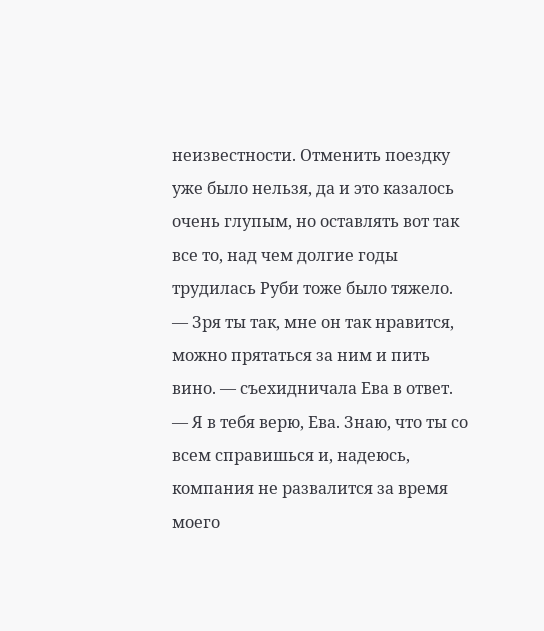неизвестности. Отменить поездку уже было нельзя, да и это казалось очень глупым, но оставлять вот так все то, над чем долгие годы трудилась Руби тоже было тяжело.
— Зря ты так, мне он так нравится, можно прятаться за ним и пить вино. — съехидничала Ева в ответ.
— Я в тебя верю, Ева. Знаю, что ты со всем справишься и, надеюсь, компания не развалится за время моего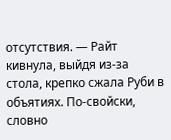отсутствия. — Райт кивнула, выйдя из-за стола, крепко сжала Руби в объятиях. По-свойски, словно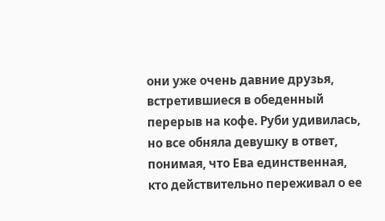они уже очень давние друзья, встретившиеся в обеденный перерыв на кофе. Руби удивилась, но все обняла девушку в ответ, понимая, что Ева единственная, кто действительно переживал о ее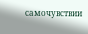самочувствии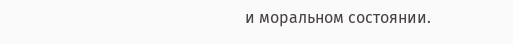и моральном состоянии.